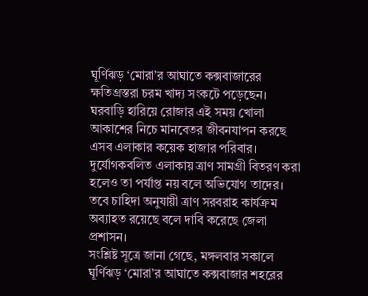ঘূর্ণিঝড় ‘মোরা’র আঘাতে কক্সবাজারের ক্ষতিগ্রস্তরা চরম খাদ্য সংকটে পড়েছেন। ঘরবাড়ি হারিয়ে রোজার এই সময় খোলা আকাশের নিচে মানবেতর জীবনযাপন করছে এসব এলাকার কয়েক হাজার পরিবার।
দুর্যোগকবলিত এলাকায় ত্রাণ সামগ্রী বিতরণ করা হলেও তা পর্যাপ্ত নয় বলে অভিযোগ তাদের। তবে চাহিদা অনুযায়ী ত্রাণ সরবরাহ কার্যক্রম অব্যাহত রয়েছে বলে দাবি করেছে জেলা প্রশাসন।
সংশ্লিষ্ট সূত্রে জানা গেছে, মঙ্গলবার সকালে ঘূর্ণিঝড় ‘মোরা’র আঘাতে কক্সবাজার শহরের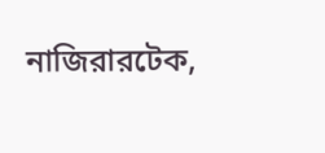নাজিরারটেক,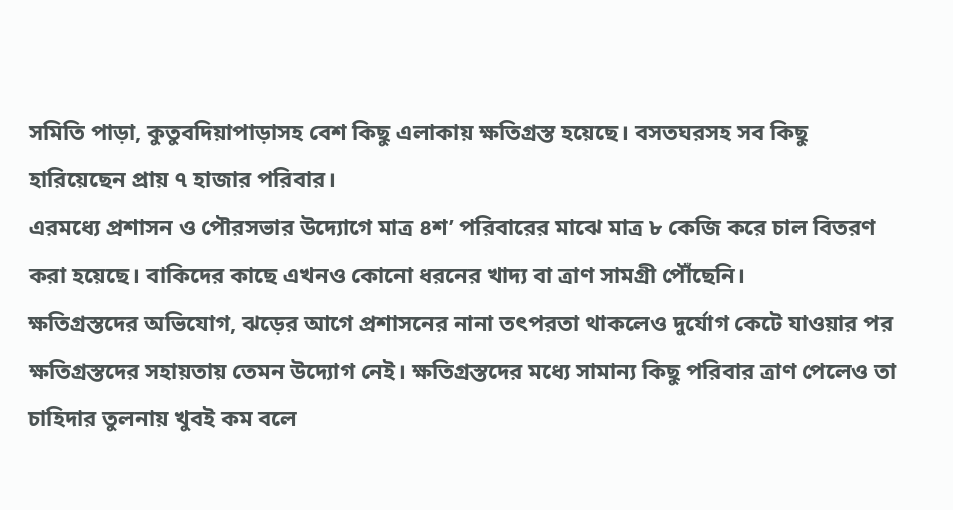সমিতি পাড়া, কুতুবদিয়াপাড়াসহ বেশ কিছু এলাকায় ক্ষতিগ্রস্ত হয়েছে। বসতঘরসহ সব কিছু হারিয়েছেন প্রায় ৭ হাজার পরিবার।
এরমধ্যে প্রশাসন ও পৌরসভার উদ্যোগে মাত্র ৪শ’ পরিবারের মাঝে মাত্র ৮ কেজি করে চাল বিতরণ করা হয়েছে। বাকিদের কাছে এখনও কোনো ধরনের খাদ্য বা ত্রাণ সামগ্রী পৌঁছেনি।
ক্ষতিগ্রস্তদের অভিযোগ, ঝড়ের আগে প্রশাসনের নানা তৎপরতা থাকলেও দুর্যোগ কেটে যাওয়ার পর ক্ষতিগ্রস্তদের সহায়তায় তেমন উদ্যোগ নেই। ক্ষতিগ্রস্তদের মধ্যে সামান্য কিছু পরিবার ত্রাণ পেলেও তা চাহিদার তুলনায় খুবই কম বলে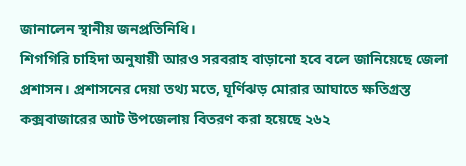জানালেন স্থানীয় জনপ্রতিনিধি।
শিগগিরি চাহিদা অনুযায়ী আরও সরবরাহ বাড়ানো হবে বলে জানিয়েছে জেলা প্রশাসন। প্রশাসনের দেয়া তথ্য মতে, ঘূর্ণিঝড় মোরার আঘাতে ক্ষতিগ্রস্ত কক্সবাজারের আট উপজেলায় বিতরণ করা হয়েছে ২৬২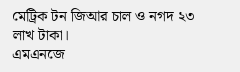মেট্রিক টন জিআর চাল ও নগদ ২৩ লাখ টাকা।
এমএনজে